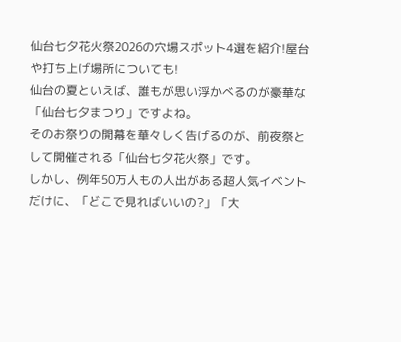仙台七夕花火祭2026の穴場スポット4選を紹介!屋台や打ち上げ場所についても!
仙台の夏といえば、誰もが思い浮かべるのが豪華な「仙台七夕まつり」ですよね。
そのお祭りの開幕を華々しく告げるのが、前夜祭として開催される「仙台七夕花火祭」です。
しかし、例年50万人もの人出がある超人気イベントだけに、「どこで見ればいいの?」「大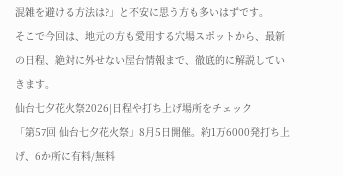混雑を避ける方法は?」と不安に思う方も多いはずです。
そこで今回は、地元の方も愛用する穴場スポットから、最新の日程、絶対に外せない屋台情報まで、徹底的に解説していきます。
仙台七夕花火祭2026|日程や打ち上げ場所をチェック
「第57回 仙台七夕花火祭」8月5日開催。約1万6000発打ち上げ、6か所に有料/無料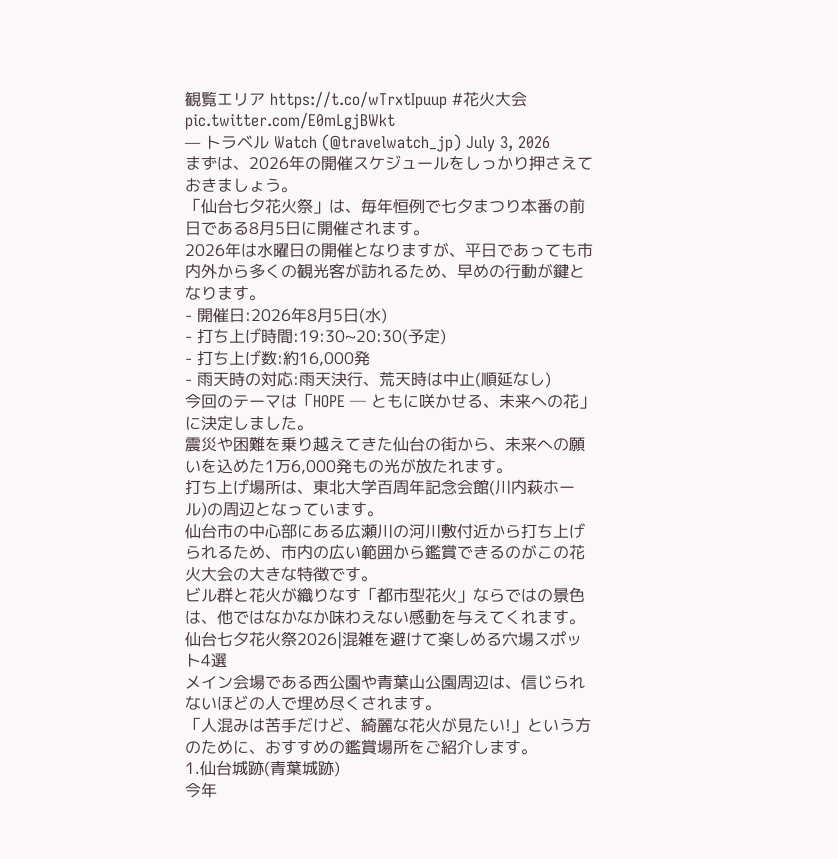観覧エリア https://t.co/wTrxtIpuup #花火大会 pic.twitter.com/E0mLgjBWkt
— トラベル Watch (@travelwatch_jp) July 3, 2026
まずは、2026年の開催スケジュールをしっかり押さえておきましょう。
「仙台七夕花火祭」は、毎年恒例で七夕まつり本番の前日である8月5日に開催されます。
2026年は水曜日の開催となりますが、平日であっても市内外から多くの観光客が訪れるため、早めの行動が鍵となります。
- 開催日:2026年8月5日(水)
- 打ち上げ時間:19:30~20:30(予定)
- 打ち上げ数:約16,000発
- 雨天時の対応:雨天決行、荒天時は中止(順延なし)
今回のテーマは「HOPE ─ ともに咲かせる、未来への花」に決定しました。
震災や困難を乗り越えてきた仙台の街から、未来への願いを込めた1万6,000発もの光が放たれます。
打ち上げ場所は、東北大学百周年記念会館(川内萩ホール)の周辺となっています。
仙台市の中心部にある広瀬川の河川敷付近から打ち上げられるため、市内の広い範囲から鑑賞できるのがこの花火大会の大きな特徴です。
ビル群と花火が織りなす「都市型花火」ならではの景色は、他ではなかなか味わえない感動を与えてくれます。
仙台七夕花火祭2026|混雑を避けて楽しめる穴場スポット4選
メイン会場である西公園や青葉山公園周辺は、信じられないほどの人で埋め尽くされます。
「人混みは苦手だけど、綺麗な花火が見たい!」という方のために、おすすめの鑑賞場所をご紹介します。
1.仙台城跡(青葉城跡)
今年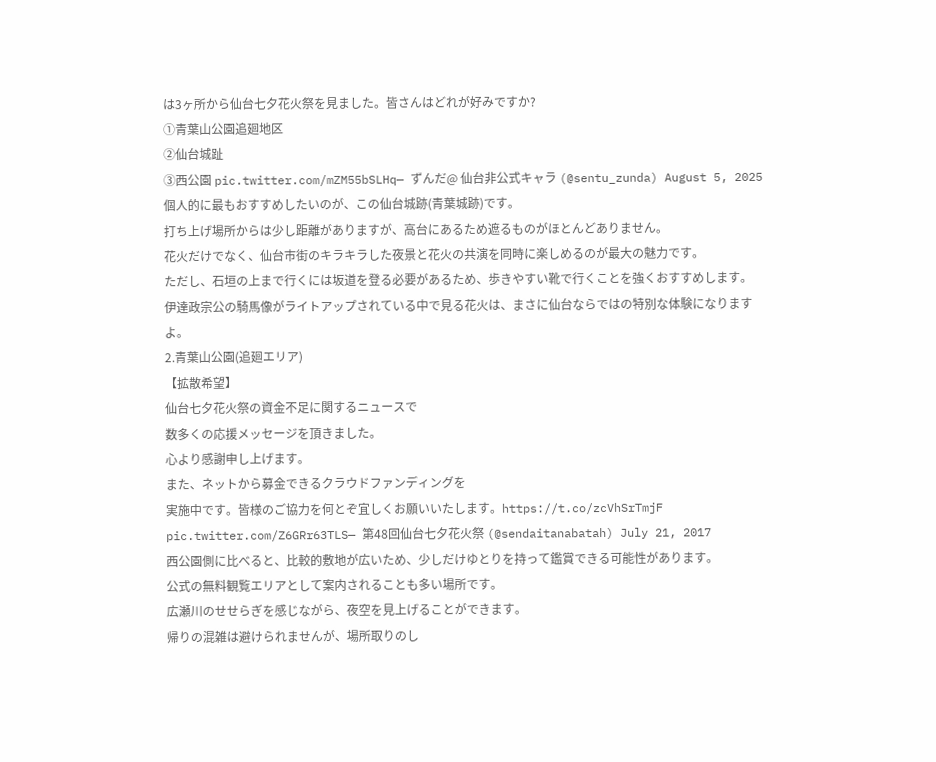は3ヶ所から仙台七夕花火祭を見ました。皆さんはどれが好みですか?
①青葉山公園追廻地区
②仙台城趾
③西公園 pic.twitter.com/mZM55bSLHq— ずんだ@ 仙台非公式キャラ (@sentu_zunda) August 5, 2025
個人的に最もおすすめしたいのが、この仙台城跡(青葉城跡)です。
打ち上げ場所からは少し距離がありますが、高台にあるため遮るものがほとんどありません。
花火だけでなく、仙台市街のキラキラした夜景と花火の共演を同時に楽しめるのが最大の魅力です。
ただし、石垣の上まで行くには坂道を登る必要があるため、歩きやすい靴で行くことを強くおすすめします。
伊達政宗公の騎馬像がライトアップされている中で見る花火は、まさに仙台ならではの特別な体験になりますよ。
2.青葉山公園(追廻エリア)
【拡散希望】
仙台七夕花火祭の資金不足に関するニュースで
数多くの応援メッセージを頂きました。
心より感謝申し上げます。
また、ネットから募金できるクラウドファンディングを
実施中です。皆様のご協力を何とぞ宜しくお願いいたします。https://t.co/zcVhSrTmjF pic.twitter.com/Z6GRr63TLS— 第48回仙台七夕花火祭 (@sendaitanabatah) July 21, 2017
西公園側に比べると、比較的敷地が広いため、少しだけゆとりを持って鑑賞できる可能性があります。
公式の無料観覧エリアとして案内されることも多い場所です。
広瀬川のせせらぎを感じながら、夜空を見上げることができます。
帰りの混雑は避けられませんが、場所取りのし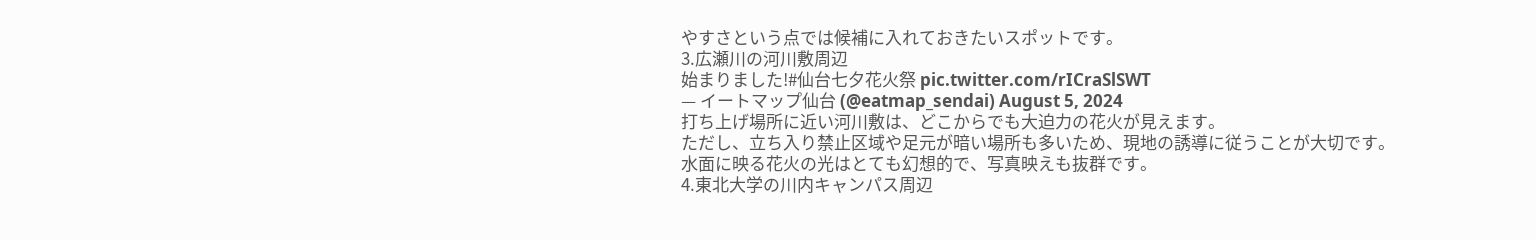やすさという点では候補に入れておきたいスポットです。
3.広瀬川の河川敷周辺
始まりました!#仙台七夕花火祭 pic.twitter.com/rICraSlSWT
— イートマップ仙台 (@eatmap_sendai) August 5, 2024
打ち上げ場所に近い河川敷は、どこからでも大迫力の花火が見えます。
ただし、立ち入り禁止区域や足元が暗い場所も多いため、現地の誘導に従うことが大切です。
水面に映る花火の光はとても幻想的で、写真映えも抜群です。
4.東北大学の川内キャンパス周辺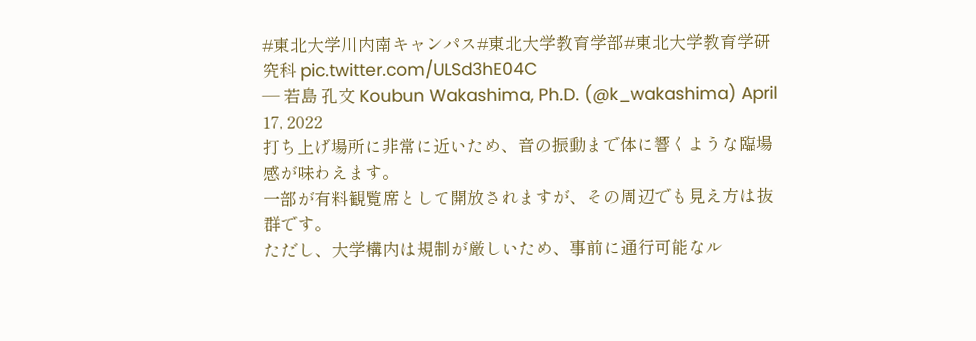#東北大学川内南キャンパス#東北大学教育学部#東北大学教育学研究科 pic.twitter.com/ULSd3hE04C
— 若島 孔文 Koubun Wakashima, Ph.D. (@k_wakashima) April 17, 2022
打ち上げ場所に非常に近いため、音の振動まで体に響くような臨場感が味わえます。
一部が有料観覧席として開放されますが、その周辺でも見え方は抜群です。
ただし、大学構内は規制が厳しいため、事前に通行可能なル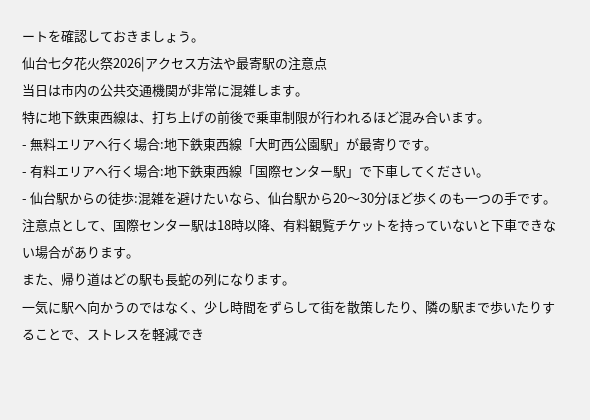ートを確認しておきましょう。
仙台七夕花火祭2026|アクセス方法や最寄駅の注意点
当日は市内の公共交通機関が非常に混雑します。
特に地下鉄東西線は、打ち上げの前後で乗車制限が行われるほど混み合います。
- 無料エリアへ行く場合:地下鉄東西線「大町西公園駅」が最寄りです。
- 有料エリアへ行く場合:地下鉄東西線「国際センター駅」で下車してください。
- 仙台駅からの徒歩:混雑を避けたいなら、仙台駅から20〜30分ほど歩くのも一つの手です。
注意点として、国際センター駅は18時以降、有料観覧チケットを持っていないと下車できない場合があります。
また、帰り道はどの駅も長蛇の列になります。
一気に駅へ向かうのではなく、少し時間をずらして街を散策したり、隣の駅まで歩いたりすることで、ストレスを軽減でき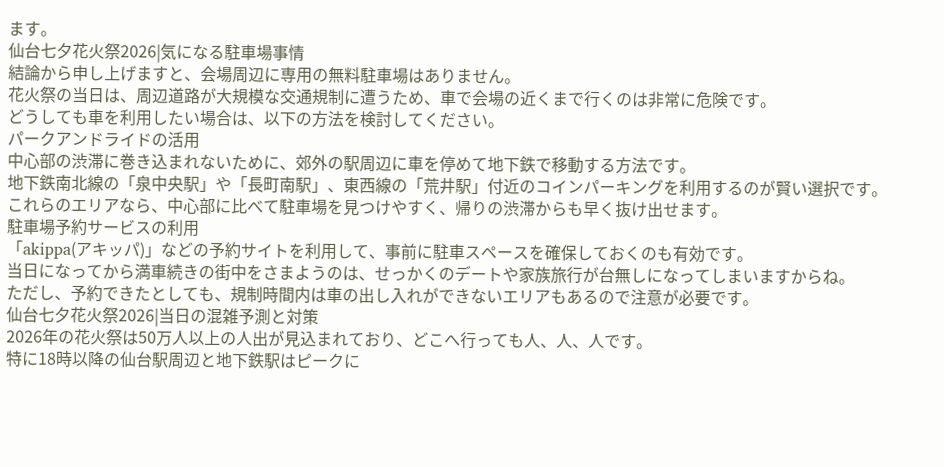ます。
仙台七夕花火祭2026|気になる駐車場事情
結論から申し上げますと、会場周辺に専用の無料駐車場はありません。
花火祭の当日は、周辺道路が大規模な交通規制に遭うため、車で会場の近くまで行くのは非常に危険です。
どうしても車を利用したい場合は、以下の方法を検討してください。
パークアンドライドの活用
中心部の渋滞に巻き込まれないために、郊外の駅周辺に車を停めて地下鉄で移動する方法です。
地下鉄南北線の「泉中央駅」や「長町南駅」、東西線の「荒井駅」付近のコインパーキングを利用するのが賢い選択です。
これらのエリアなら、中心部に比べて駐車場を見つけやすく、帰りの渋滞からも早く抜け出せます。
駐車場予約サービスの利用
「akippa(アキッパ)」などの予約サイトを利用して、事前に駐車スペースを確保しておくのも有効です。
当日になってから満車続きの街中をさまようのは、せっかくのデートや家族旅行が台無しになってしまいますからね。
ただし、予約できたとしても、規制時間内は車の出し入れができないエリアもあるので注意が必要です。
仙台七夕花火祭2026|当日の混雑予測と対策
2026年の花火祭は50万人以上の人出が見込まれており、どこへ行っても人、人、人です。
特に18時以降の仙台駅周辺と地下鉄駅はピークに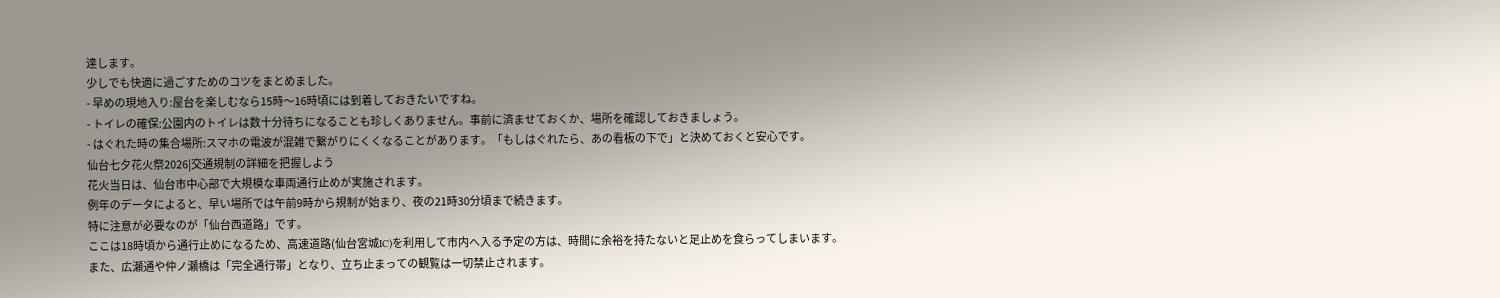達します。
少しでも快適に過ごすためのコツをまとめました。
- 早めの現地入り:屋台を楽しむなら15時〜16時頃には到着しておきたいですね。
- トイレの確保:公園内のトイレは数十分待ちになることも珍しくありません。事前に済ませておくか、場所を確認しておきましょう。
- はぐれた時の集合場所:スマホの電波が混雑で繋がりにくくなることがあります。「もしはぐれたら、あの看板の下で」と決めておくと安心です。
仙台七夕花火祭2026|交通規制の詳細を把握しよう
花火当日は、仙台市中心部で大規模な車両通行止めが実施されます。
例年のデータによると、早い場所では午前9時から規制が始まり、夜の21時30分頃まで続きます。
特に注意が必要なのが「仙台西道路」です。
ここは18時頃から通行止めになるため、高速道路(仙台宮城IC)を利用して市内へ入る予定の方は、時間に余裕を持たないと足止めを食らってしまいます。
また、広瀬通や仲ノ瀬橋は「完全通行帯」となり、立ち止まっての観覧は一切禁止されます。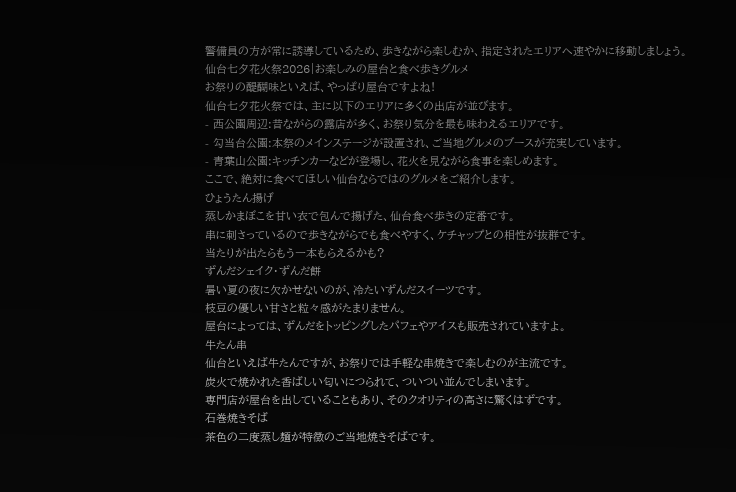警備員の方が常に誘導しているため、歩きながら楽しむか、指定されたエリアへ速やかに移動しましょう。
仙台七夕花火祭2026|お楽しみの屋台と食べ歩きグルメ
お祭りの醍醐味といえば、やっぱり屋台ですよね!
仙台七夕花火祭では、主に以下のエリアに多くの出店が並びます。
- 西公園周辺:昔ながらの露店が多く、お祭り気分を最も味わえるエリアです。
- 勾当台公園:本祭のメインステージが設置され、ご当地グルメのブースが充実しています。
- 青葉山公園:キッチンカーなどが登場し、花火を見ながら食事を楽しめます。
ここで、絶対に食べてほしい仙台ならではのグルメをご紹介します。
ひょうたん揚げ
蒸しかまぼこを甘い衣で包んで揚げた、仙台食べ歩きの定番です。
串に刺さっているので歩きながらでも食べやすく、ケチャップとの相性が抜群です。
当たりが出たらもう一本もらえるかも?
ずんだシェイク・ずんだ餅
暑い夏の夜に欠かせないのが、冷たいずんだスイーツです。
枝豆の優しい甘さと粒々感がたまりません。
屋台によっては、ずんだをトッピングしたパフェやアイスも販売されていますよ。
牛たん串
仙台といえば牛たんですが、お祭りでは手軽な串焼きで楽しむのが主流です。
炭火で焼かれた香ばしい匂いにつられて、ついつい並んでしまいます。
専門店が屋台を出していることもあり、そのクオリティの高さに驚くはずです。
石巻焼きそば
茶色の二度蒸し麺が特徴のご当地焼きそばです。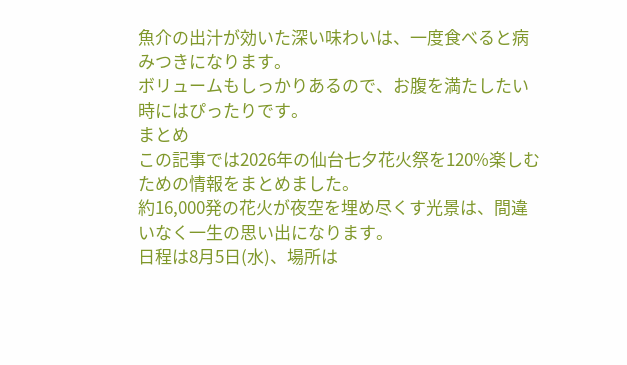魚介の出汁が効いた深い味わいは、一度食べると病みつきになります。
ボリュームもしっかりあるので、お腹を満たしたい時にはぴったりです。
まとめ
この記事では2026年の仙台七夕花火祭を120%楽しむための情報をまとめました。
約16,000発の花火が夜空を埋め尽くす光景は、間違いなく一生の思い出になります。
日程は8月5日(水)、場所は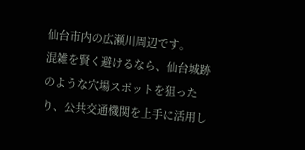仙台市内の広瀬川周辺です。
混雑を賢く避けるなら、仙台城跡のような穴場スポットを狙ったり、公共交通機関を上手に活用し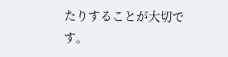たりすることが大切です。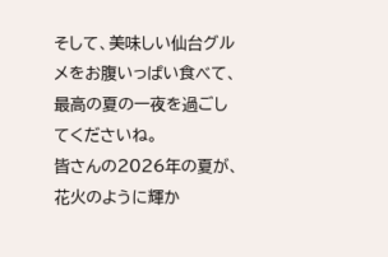そして、美味しい仙台グルメをお腹いっぱい食べて、最高の夏の一夜を過ごしてくださいね。
皆さんの2026年の夏が、花火のように輝か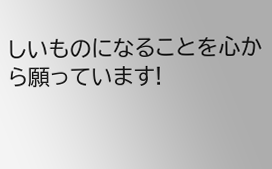しいものになることを心から願っています!